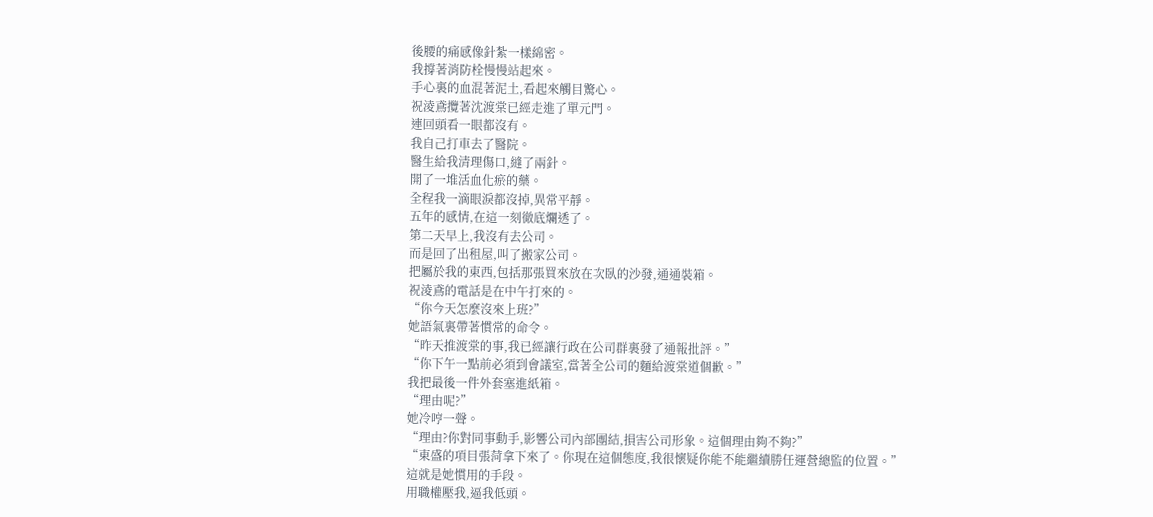後腰的痛感像針紮一樣綿密。
我撐著消防栓慢慢站起來。
手心裏的血混著泥土,看起來觸目驚心。
祝淩鳶攬著沈渡棠已經走進了單元門。
連回頭看一眼都沒有。
我自己打車去了醫院。
醫生給我清理傷口,縫了兩針。
開了一堆活血化瘀的藥。
全程我一滴眼淚都沒掉,異常平靜。
五年的感情,在這一刻徹底爛透了。
第二天早上,我沒有去公司。
而是回了出租屋,叫了搬家公司。
把屬於我的東西,包括那張買來放在次臥的沙發,通通裝箱。
祝淩鳶的電話是在中午打來的。
“你今天怎麼沒來上班?”
她語氣裏帶著慣常的命令。
“昨天推渡棠的事,我已經讓行政在公司群裏發了通報批評。”
“你下午一點前必須到會議室,當著全公司的麵給渡棠道個歉。”
我把最後一件外套塞進紙箱。
“理由呢?”
她冷哼一聲。
“理由?你對同事動手,影響公司內部團結,損害公司形象。這個理由夠不夠?”
“東盛的項目張菏拿下來了。你現在這個態度,我很懷疑你能不能繼續勝任運營總監的位置。”
這就是她慣用的手段。
用職權壓我,逼我低頭。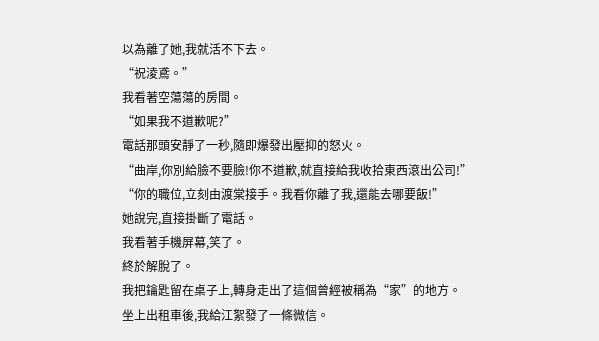以為離了她,我就活不下去。
“祝淩鳶。”
我看著空蕩蕩的房間。
“如果我不道歉呢?”
電話那頭安靜了一秒,隨即爆發出壓抑的怒火。
“曲岸,你別給臉不要臉!你不道歉,就直接給我收拾東西滾出公司!”
“你的職位,立刻由渡棠接手。我看你離了我,還能去哪要飯!”
她說完,直接掛斷了電話。
我看著手機屏幕,笑了。
終於解脫了。
我把鑰匙留在桌子上,轉身走出了這個曾經被稱為“家”的地方。
坐上出租車後,我給江絮發了一條微信。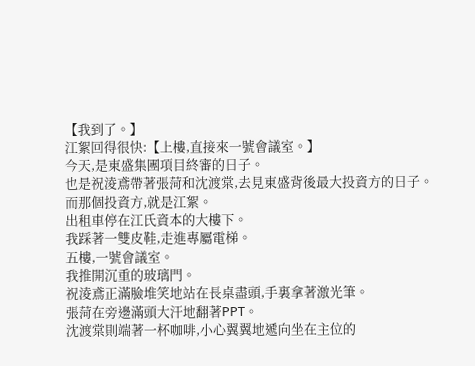【我到了。】
江絮回得很快:【上樓,直接來一號會議室。】
今天,是東盛集團項目終審的日子。
也是祝淩鳶帶著張菏和沈渡棠,去見東盛背後最大投資方的日子。
而那個投資方,就是江絮。
出租車停在江氏資本的大樓下。
我踩著一雙皮鞋,走進專屬電梯。
五樓,一號會議室。
我推開沉重的玻璃門。
祝淩鳶正滿臉堆笑地站在長桌盡頭,手裏拿著激光筆。
張菏在旁邊滿頭大汗地翻著PPT。
沈渡棠則端著一杯咖啡,小心翼翼地遞向坐在主位的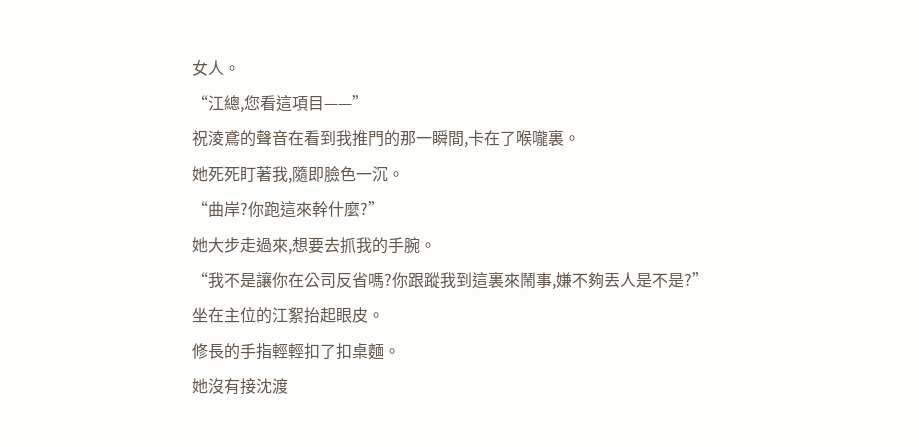女人。
“江總,您看這項目——”
祝淩鳶的聲音在看到我推門的那一瞬間,卡在了喉嚨裏。
她死死盯著我,隨即臉色一沉。
“曲岸?你跑這來幹什麼?”
她大步走過來,想要去抓我的手腕。
“我不是讓你在公司反省嗎?你跟蹤我到這裏來鬧事,嫌不夠丟人是不是?”
坐在主位的江絮抬起眼皮。
修長的手指輕輕扣了扣桌麵。
她沒有接沈渡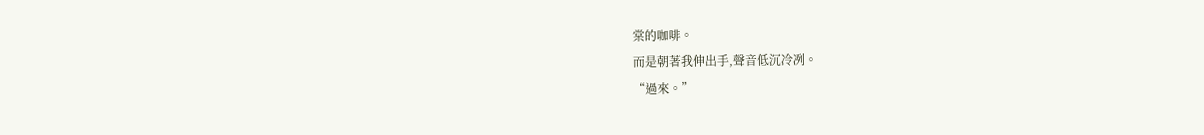棠的咖啡。
而是朝著我伸出手,聲音低沉冷冽。
“過來。”